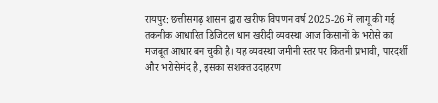रायपुर: छत्तीसगढ़ शासन द्वारा खरीफ विपणन वर्ष 2025-26 में लागू की गई तकनीक आधारित डिजिटल धान खरीदी व्यवस्था आज किसानों के भरोसे का मजबूत आधार बन चुकी है। यह व्यवस्था जमीनी स्तर पर कितनी प्रभावी, पारदर्शी और भरोसेमंद है, इसका सशक्त उदाहरण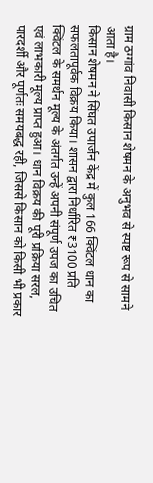ग्राम ठग्गांव निवासी किसान शेषमन के अनुभव से स्पष्ट रूप से सामने आता है।
किसान शेषमन ने सिंघत उपार्जन केंद्र में कुल 166 क्विंटल धान का सफलतापूर्वक विक्रय किया। शासन द्वारा निर्धारित ₹3100 प्रति क्विंटल के समर्थन मूल्य के अंतर्गत उन्हें अपनी संपूर्ण उपज का उचित एवं लाभकारी मूल्य प्राप्त हुआ। धान विक्रय की पूरी प्रक्रिया सरल, पारदर्शी और पूर्णतः समयबद्ध रही, जिससे किसान को किसी भी प्रकार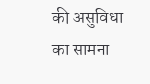की असुविधा का सामना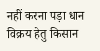नहीं करना पड़ा धान विक्रय हेतु किसान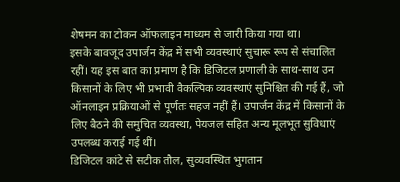शेषमन का टोकन ऑफलाइन माध्यम से जारी किया गया था।
इसके बावजूद उपार्जन केंद्र में सभी व्यवस्थाएं सुचारू रूप से संचालित रहीं। यह इस बात का प्रमाण है कि डिजिटल प्रणाली के साथ-साथ उन किसानों के लिए भी प्रभावी वैकल्पिक व्यवस्थाएं सुनिश्चित की गई हैं, जो ऑनलाइन प्रक्रियाओं से पूर्णतः सहज नहीं हैं। उपार्जन केंद्र में किसानों के लिए बैठने की समुचित व्यवस्था, पेयजल सहित अन्य मूलभूत सुविधाएं उपलब्ध कराई गई थीं।
डिजिटल कांटे से सटीक तौल, सुव्यवस्थित भुगतान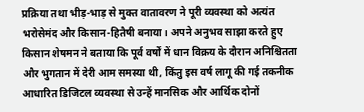प्रक्रिया तथा भीड़-भाड़ से मुक्त वातावरण ने पूरी व्यवस्था को अत्यंत भरोसेमंद और किसान-हितैषी बनाया। अपने अनुभव साझा करते हुए किसान शेषमन ने बताया कि पूर्व वर्षों में धान विक्रय के दौरान अनिश्चितता और भुगतान में देरी आम समस्या थी, किंतु इस वर्ष लागू की गई तकनीक आधारित डिजिटल व्यवस्था से उन्हें मानसिक और आर्थिक दोनों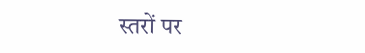स्तरों पर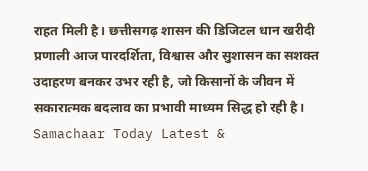राहत मिली है। छत्तीसगढ़ शासन की डिजिटल धान खरीदी प्रणाली आज पारदर्शिता, विश्वास और सुशासन का सशक्त उदाहरण बनकर उभर रही है, जो किसानों के जीवन में सकारात्मक बदलाव का प्रभावी माध्यम सिद्ध हो रही है।
Samachaar Today Latest &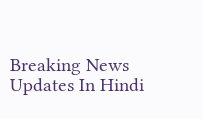Breaking News Updates In Hindi